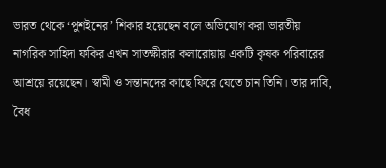ভারত থেকে ‘পুশইনের’ শিকার হয়েছেন বলে অভিযোগ করা ভারতীয় নাগরিক সাহিদা ফকির এখন সাতক্ষীরার কলারোয়ায় একটি কৃষক পরিবারের আশ্রয়ে রয়েছেন। স্বামী ও সন্তানদের কাছে ফিরে যেতে চান তিনি। তার দাবি, বৈধ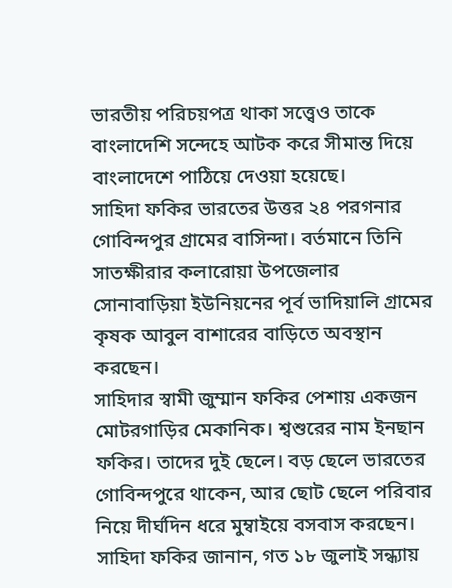ভারতীয় পরিচয়পত্র থাকা সত্ত্বেও তাকে বাংলাদেশি সন্দেহে আটক করে সীমান্ত দিয়ে বাংলাদেশে পাঠিয়ে দেওয়া হয়েছে।
সাহিদা ফকির ভারতের উত্তর ২৪ পরগনার গোবিন্দপুর গ্রামের বাসিন্দা। বর্তমানে তিনি সাতক্ষীরার কলারোয়া উপজেলার সোনাবাড়িয়া ইউনিয়নের পূর্ব ভাদিয়ালি গ্রামের কৃষক আবুল বাশারের বাড়িতে অবস্থান করছেন।
সাহিদার স্বামী জুম্মান ফকির পেশায় একজন মোটরগাড়ির মেকানিক। শ্বশুরের নাম ইনছান ফকির। তাদের দুই ছেলে। বড় ছেলে ভারতের গোবিন্দপুরে থাকেন, আর ছোট ছেলে পরিবার নিয়ে দীর্ঘদিন ধরে মুম্বাইয়ে বসবাস করছেন।
সাহিদা ফকির জানান, গত ১৮ জুলাই সন্ধ্যায়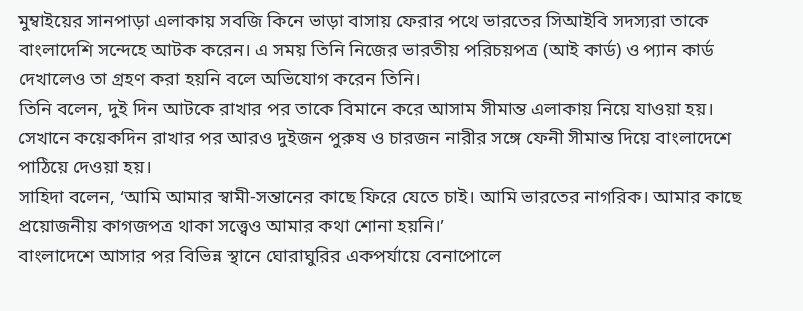মুম্বাইয়ের সানপাড়া এলাকায় সবজি কিনে ভাড়া বাসায় ফেরার পথে ভারতের সিআইবি সদস্যরা তাকে বাংলাদেশি সন্দেহে আটক করেন। এ সময় তিনি নিজের ভারতীয় পরিচয়পত্র (আই কার্ড) ও প্যান কার্ড দেখালেও তা গ্রহণ করা হয়নি বলে অভিযোগ করেন তিনি।
তিনি বলেন, দুই দিন আটকে রাখার পর তাকে বিমানে করে আসাম সীমান্ত এলাকায় নিয়ে যাওয়া হয়। সেখানে কয়েকদিন রাখার পর আরও দুইজন পুরুষ ও চারজন নারীর সঙ্গে ফেনী সীমান্ত দিয়ে বাংলাদেশে পাঠিয়ে দেওয়া হয়।
সাহিদা বলেন, ‘আমি আমার স্বামী-সন্তানের কাছে ফিরে যেতে চাই। আমি ভারতের নাগরিক। আমার কাছে প্রয়োজনীয় কাগজপত্র থাকা সত্ত্বেও আমার কথা শোনা হয়নি।’
বাংলাদেশে আসার পর বিভিন্ন স্থানে ঘোরাঘুরির একপর্যায়ে বেনাপোলে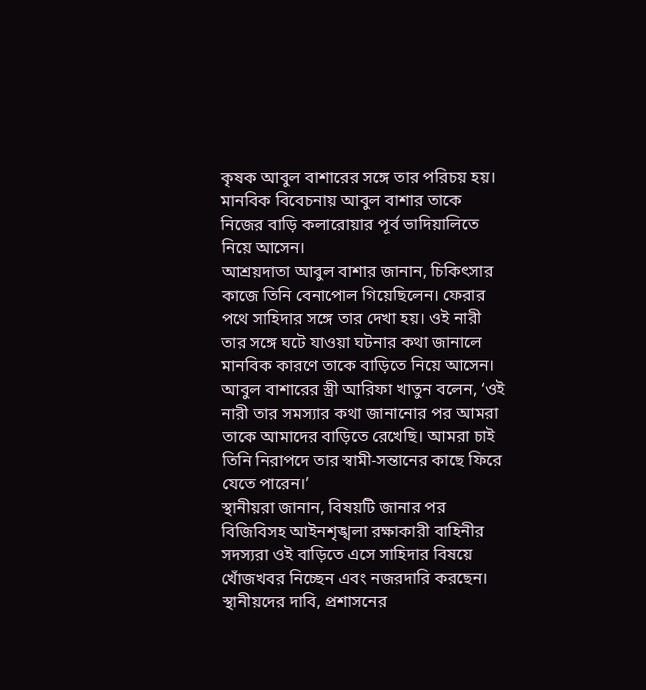কৃষক আবুল বাশারের সঙ্গে তার পরিচয় হয়। মানবিক বিবেচনায় আবুল বাশার তাকে নিজের বাড়ি কলারোয়ার পূর্ব ভাদিয়ালিতে নিয়ে আসেন।
আশ্রয়দাতা আবুল বাশার জানান, চিকিৎসার কাজে তিনি বেনাপোল গিয়েছিলেন। ফেরার পথে সাহিদার সঙ্গে তার দেখা হয়। ওই নারী তার সঙ্গে ঘটে যাওয়া ঘটনার কথা জানালে মানবিক কারণে তাকে বাড়িতে নিয়ে আসেন।
আবুল বাশারের স্ত্রী আরিফা খাতুন বলেন, ‘ওই নারী তার সমস্যার কথা জানানোর পর আমরা তাকে আমাদের বাড়িতে রেখেছি। আমরা চাই তিনি নিরাপদে তার স্বামী-সন্তানের কাছে ফিরে যেতে পারেন।’
স্থানীয়রা জানান, বিষয়টি জানার পর বিজিবিসহ আইনশৃঙ্খলা রক্ষাকারী বাহিনীর সদস্যরা ওই বাড়িতে এসে সাহিদার বিষয়ে খোঁজখবর নিচ্ছেন এবং নজরদারি করছেন।
স্থানীয়দের দাবি, প্রশাসনের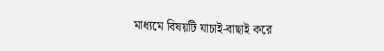মাধ্যমে বিষয়টি যাচাই-বাছাই করে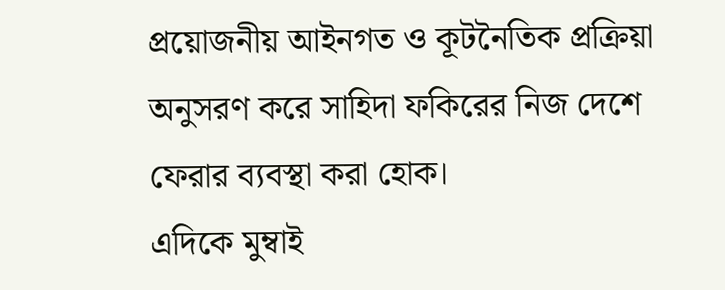প্রয়োজনীয় আইনগত ও কূটনৈতিক প্রক্রিয়া অনুসরণ করে সাহিদা ফকিরের নিজ দেশে ফেরার ব্যবস্থা করা হোক।
এদিকে মুম্বাই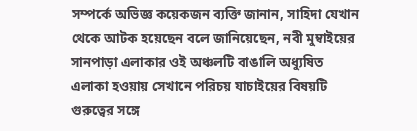সম্পর্কে অভিজ্ঞ কয়েকজন ব্যক্তি জানান, সাহিদা যেখান থেকে আটক হয়েছেন বলে জানিয়েছেন, নবী মুম্বাইয়ের সানপাড়া এলাকার ওই অঞ্চলটি বাঙালি অধ্যুষিত এলাকা হওয়ায় সেখানে পরিচয় যাচাইয়ের বিষয়টি গুরুত্বের সঙ্গে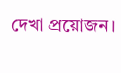দেখা প্রয়োজন।